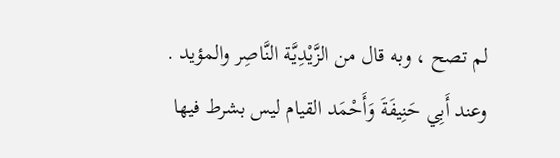لم تصح ، وبه قال من الزَّيْدِيَّة النَّاصِر والمؤيد . وعند أَبِي حَنِيفَةَ وَأَحْمَد القيام ليس بشرط فيها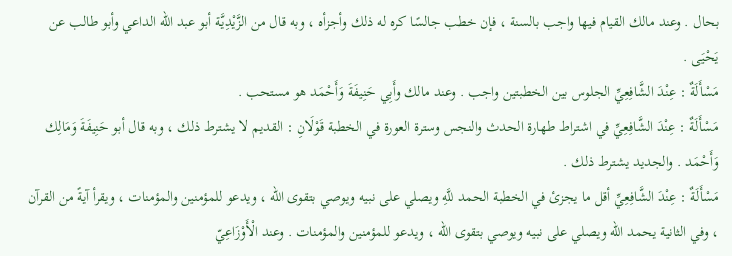بحال . وعند مالك القيام فيها واجب بالسنة ، فإن خطب جالسًا كره له ذلك وأجزأه ، وبه قال من الزَّيْدِيَّة أبو عبد الله الداعي وأبو طالب عن يَحْيَى .
مَسْأَلَةٌ : عِنْدَ الشَّافِعِيِّ الجلوس بين الخطبتين واجب . وعند مالك وأَبِي حَنِيفَةَ وَأَحْمَد هو مستحب .
مَسْأَلَةٌ : عِنْدَ الشَّافِعِيِّ في اشتراط طهارة الحدث والنجس وسترة العورة في الخطبة قَوْلَانِ : القديم لا يشترط ذلك ، وبه قال أبو حَنِيفَةَ وَمَالِك وَأَحْمَد . والجديد يشترط ذلك .
مَسْأَلَةٌ : عِنْدَ الشَّافِعِيِّ أقل ما يجزئ في الخطبة الحمد للَّهِ ويصلي على نبيه ويوصي بتقوى الله ، ويدعو للمؤمنين والمؤمنات ، ويقرأ آيةً من القرآن ، وفي الثانية يحمد الله ويصلي على نبيه ويوصي بتقوى الله ، ويدعو للمؤمنين والمؤمنات . وعند الْأَوْزَاعِيّ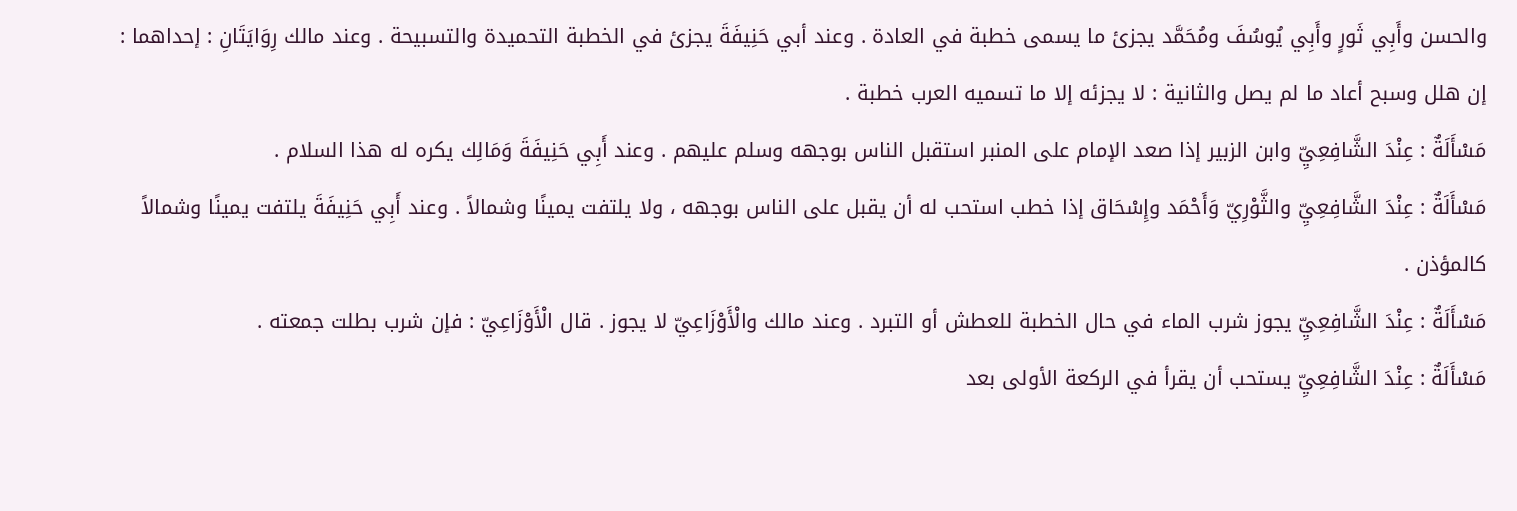والحسن وأَبِي ثَورٍ وأَبِي يُوسُفَ ومُحَمَّد يجزئ ما يسمى خطبة في العادة . وعند أبي حَنِيفَةَ يجزئ في الخطبة التحميدة والتسبيحة . وعند مالك رِوَايَتَانِ : إحداهما : إن هلل وسبح أعاد ما لم يصل والثانية : لا يجزئه إلا ما تسميه العرب خطبة .
مَسْأَلَةٌ : عِنْدَ الشَّافِعِيِّ وابن الزبير إذا صعد الإمام على المنبر استقبل الناس بوجهه وسلم عليهم . وعند أَبِي حَنِيفَةَ وَمَالِك يكره له هذا السلام .
مَسْأَلَةٌ : عِنْدَ الشَّافِعِيِّ والثَّوْرِيّ وَأَحْمَد وإِسْحَاق إذا خطب استحب له أن يقبل على الناس بوجهه ، ولا يلتفت يمينًا وشمالاً . وعند أَبِي حَنِيفَةَ يلتفت يمينًا وشمالاً كالمؤذن .
مَسْأَلَةٌ : عِنْدَ الشَّافِعِيِّ يجوز شرب الماء في حال الخطبة للعطش أو التبرد . وعند مالك والْأَوْزَاعِيّ لا يجوز . قال الْأَوْزَاعِيّ : فإن شرب بطلت جمعته .
مَسْأَلَةٌ : عِنْدَ الشَّافِعِيِّ يستحب أن يقرأ في الركعة الأولى بعد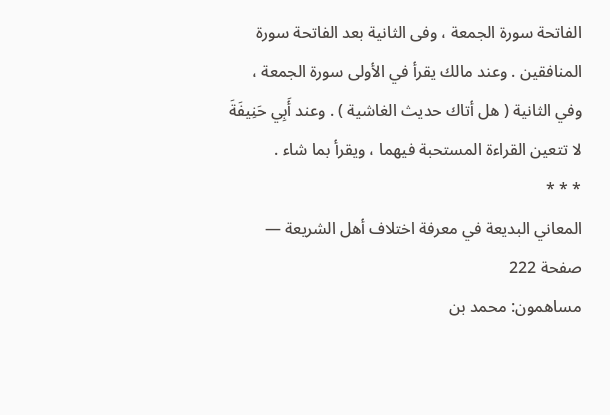الفاتحة سورة الجمعة ، وفى الثانية بعد الفاتحة سورة المنافقين . وعند مالك يقرأ في الأولى سورة الجمعة ، وفي الثانية ( هل أتاك حديث الغاشية ) . وعند أَبِي حَنِيفَةَ لا تتعين القراءة المستحبة فيهما ، ويقرأ بما شاء .
* * *
المعاني البديعة في معرفة اختلاف أهل الشريعة — صفحة 222
مساهمون: محمد بن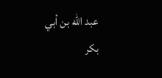عبد الله بن أبي بكر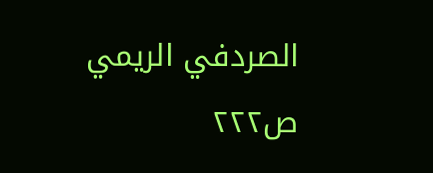الصردفي الريمي
ص٢٢٢